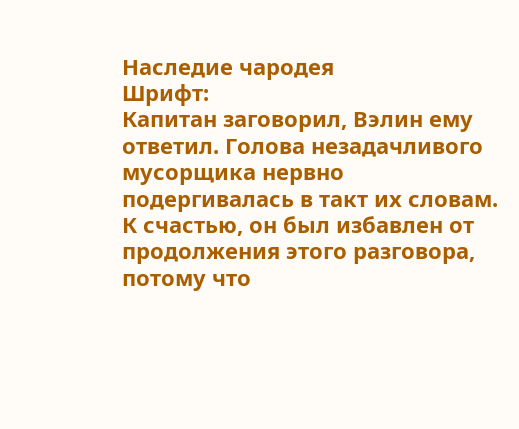Наследие чародея
Шрифт:
Капитан заговорил, Вэлин ему ответил. Голова незадачливого мусорщика нервно подергивалась в такт их словам. К счастью, он был избавлен от продолжения этого разговора, потому что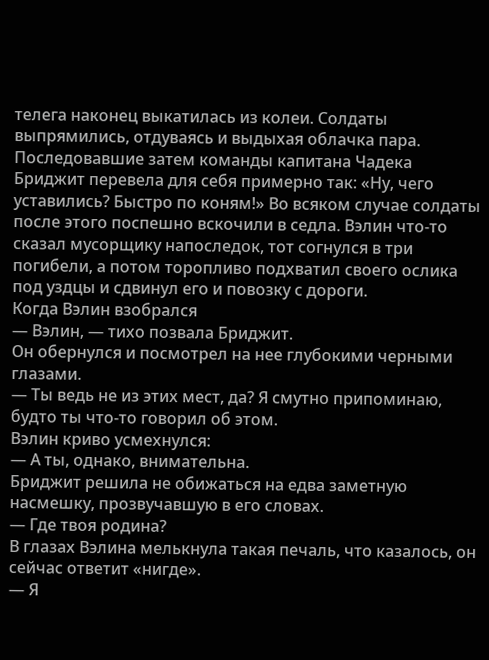телега наконец выкатилась из колеи. Солдаты выпрямились, отдуваясь и выдыхая облачка пара.
Последовавшие затем команды капитана Чадека Бриджит перевела для себя примерно так: «Ну, чего уставились? Быстро по коням!» Во всяком случае солдаты после этого поспешно вскочили в седла. Вэлин что-то сказал мусорщику напоследок, тот согнулся в три погибели, а потом торопливо подхватил своего ослика под уздцы и сдвинул его и повозку с дороги.
Когда Вэлин взобрался
— Вэлин, — тихо позвала Бриджит.
Он обернулся и посмотрел на нее глубокими черными глазами.
— Ты ведь не из этих мест, да? Я смутно припоминаю, будто ты что-то говорил об этом.
Вэлин криво усмехнулся:
— А ты, однако, внимательна.
Бриджит решила не обижаться на едва заметную насмешку, прозвучавшую в его словах.
— Где твоя родина?
В глазах Вэлина мелькнула такая печаль, что казалось, он сейчас ответит «нигде».
— Я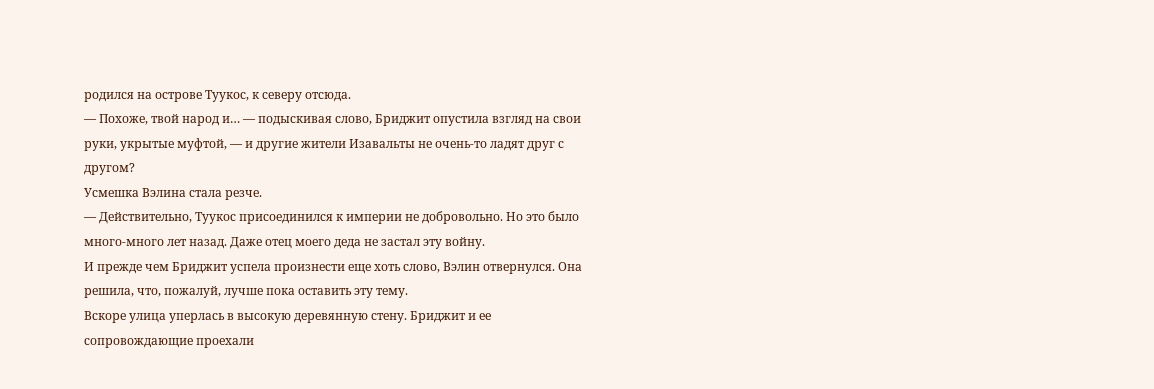родился на острове Туукос, к северу отсюда.
— Похоже, твой народ и… — подыскивая слово, Бриджит опустила взгляд на свои руки, укрытые муфтой, — и другие жители Изавальты не очень-то ладят друг с другом?
Усмешка Вэлина стала резче.
— Действительно, Туукос присоединился к империи не добровольно. Но это было много-много лет назад. Даже отец моего деда не застал эту войну.
И прежде чем Бриджит успела произнести еще хоть слово, Вэлин отвернулся. Она решила, что, пожалуй, лучше пока оставить эту тему.
Вскоре улица уперлась в высокую деревянную стену. Бриджит и ее сопровождающие проехали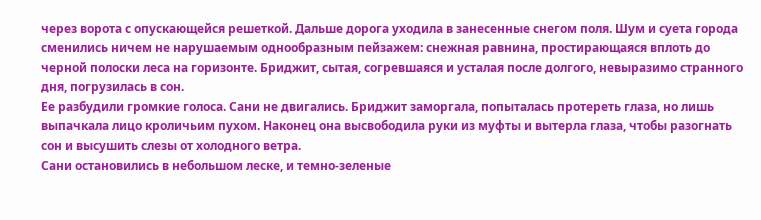через ворота с опускающейся решеткой. Дальше дорога уходила в занесенные снегом поля. Шум и суета города сменились ничем не нарушаемым однообразным пейзажем: снежная равнина, простирающаяся вплоть до черной полоски леса на горизонте. Бриджит, сытая, согревшаяся и усталая после долгого, невыразимо странного дня, погрузилась в сон.
Ее разбудили громкие голоса. Сани не двигались. Бриджит заморгала, попыталась протереть глаза, но лишь выпачкала лицо кроличьим пухом. Наконец она высвободила руки из муфты и вытерла глаза, чтобы разогнать сон и высушить слезы от холодного ветра.
Сани остановились в небольшом леске, и темно-зеленые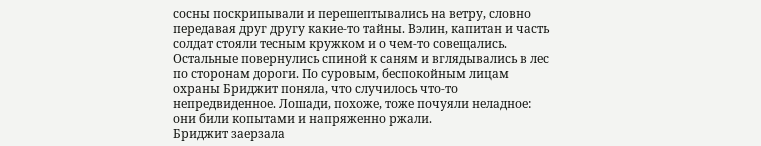сосны поскрипывали и перешептывались на ветру, словно передавая друг другу какие-то тайны. Вэлин, капитан и часть солдат стояли тесным кружком и о чем-то совещались. Остальные повернулись спиной к саням и вглядывались в лес по сторонам дороги. По суровым, беспокойным лицам охраны Бриджит поняла, что случилось что-то непредвиденное. Лошади, похоже, тоже почуяли неладное: они били копытами и напряженно ржали.
Бриджит заерзала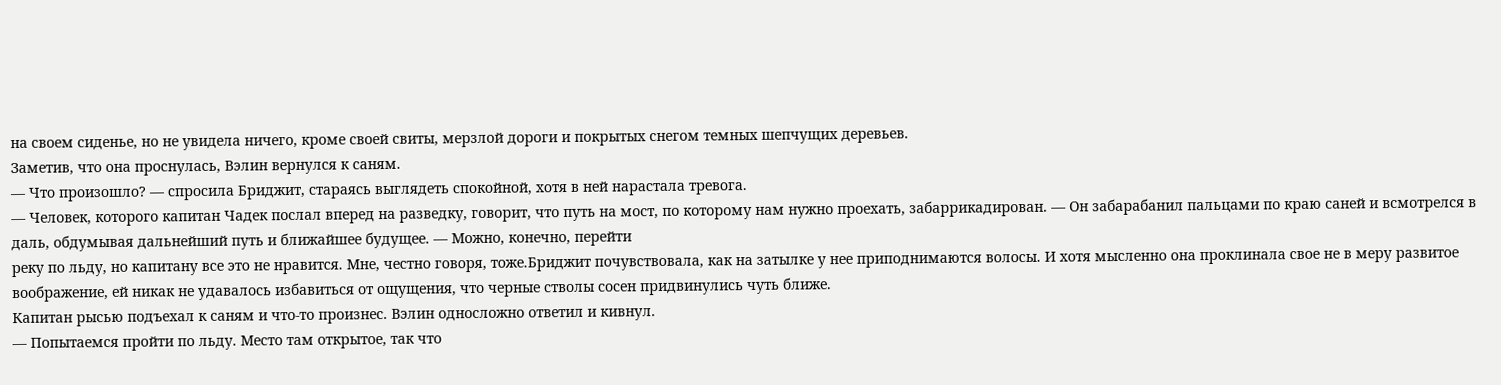на своем сиденье, но не увидела ничего, кроме своей свиты, мерзлой дороги и покрытых снегом темных шепчущих деревьев.
Заметив, что она проснулась, Вэлин вернулся к саням.
— Что произошло? — спросила Бриджит, стараясь выглядеть спокойной, хотя в ней нарастала тревога.
— Человек, которого капитан Чадек послал вперед на разведку, говорит, что путь на мост, по которому нам нужно проехать, забаррикадирован. — Он забарабанил пальцами по краю саней и всмотрелся в даль, обдумывая дальнейший путь и ближайшее будущее. — Можно, конечно, перейти
реку по льду, но капитану все это не нравится. Мне, честно говоря, тоже.Бриджит почувствовала, как на затылке у нее приподнимаются волосы. И хотя мысленно она проклинала свое не в меру развитое воображение, ей никак не удавалось избавиться от ощущения, что черные стволы сосен придвинулись чуть ближе.
Капитан рысью подъехал к саням и что-то произнес. Вэлин односложно ответил и кивнул.
— Попытаемся пройти по льду. Место там открытое, так что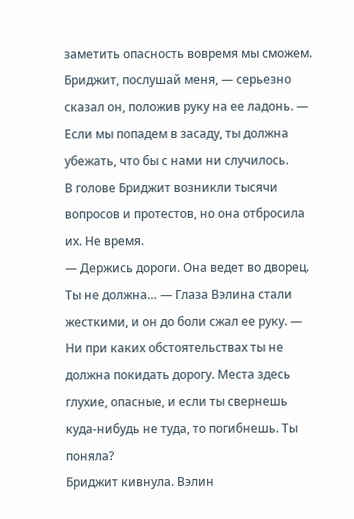заметить опасность вовремя мы сможем. Бриджит, послушай меня, — серьезно сказал он, положив руку на ее ладонь. — Если мы попадем в засаду, ты должна убежать, что бы с нами ни случилось.
В голове Бриджит возникли тысячи вопросов и протестов, но она отбросила их. Не время.
— Держись дороги. Она ведет во дворец. Ты не должна… — Глаза Вэлина стали жесткими, и он до боли сжал ее руку. — Ни при каких обстоятельствах ты не должна покидать дорогу. Места здесь глухие, опасные, и если ты свернешь куда-нибудь не туда, то погибнешь. Ты поняла?
Бриджит кивнула. Вэлин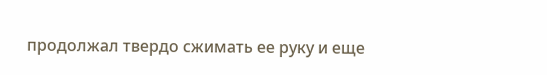продолжал твердо сжимать ее руку и еще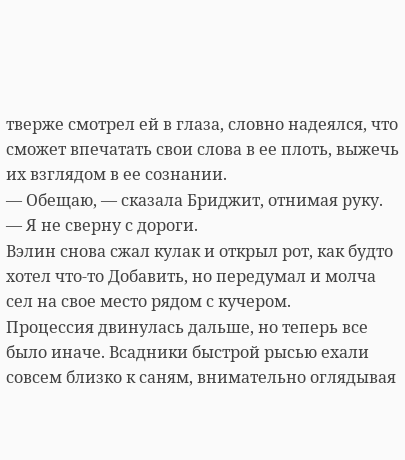тверже смотрел ей в глаза, словно надеялся, что сможет впечатать свои слова в ее плоть, выжечь их взглядом в ее сознании.
— Обещаю, — сказала Бриджит, отнимая руку. — Я не сверну с дороги.
Вэлин снова сжал кулак и открыл рот, как будто хотел что-то Добавить, но передумал и молча сел на свое место рядом с кучером.
Процессия двинулась дальше, но теперь все было иначе. Всадники быстрой рысью ехали совсем близко к саням, внимательно оглядывая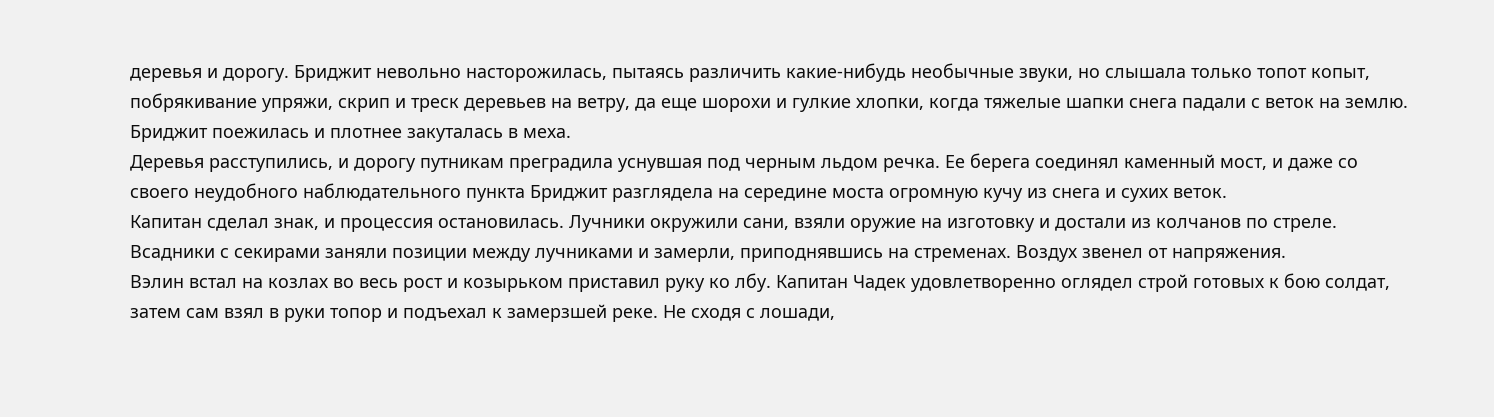деревья и дорогу. Бриджит невольно насторожилась, пытаясь различить какие-нибудь необычные звуки, но слышала только топот копыт, побрякивание упряжи, скрип и треск деревьев на ветру, да еще шорохи и гулкие хлопки, когда тяжелые шапки снега падали с веток на землю.
Бриджит поежилась и плотнее закуталась в меха.
Деревья расступились, и дорогу путникам преградила уснувшая под черным льдом речка. Ее берега соединял каменный мост, и даже со своего неудобного наблюдательного пункта Бриджит разглядела на середине моста огромную кучу из снега и сухих веток.
Капитан сделал знак, и процессия остановилась. Лучники окружили сани, взяли оружие на изготовку и достали из колчанов по стреле. Всадники с секирами заняли позиции между лучниками и замерли, приподнявшись на стременах. Воздух звенел от напряжения.
Вэлин встал на козлах во весь рост и козырьком приставил руку ко лбу. Капитан Чадек удовлетворенно оглядел строй готовых к бою солдат, затем сам взял в руки топор и подъехал к замерзшей реке. Не сходя с лошади,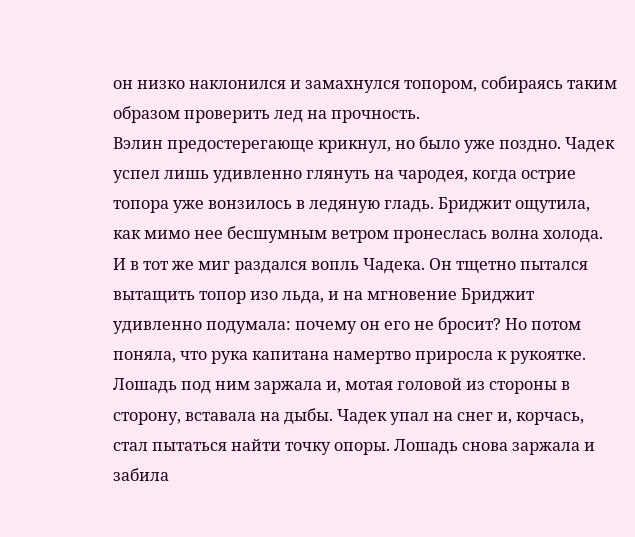он низко наклонился и замахнулся топором, собираясь таким образом проверить лед на прочность.
Вэлин предостерегающе крикнул, но было уже поздно. Чадек успел лишь удивленно глянуть на чародея, когда острие топора уже вонзилось в ледяную гладь. Бриджит ощутила, как мимо нее бесшумным ветром пронеслась волна холода. И в тот же миг раздался вопль Чадека. Он тщетно пытался вытащить топор изо льда, и на мгновение Бриджит удивленно подумала: почему он его не бросит? Но потом поняла, что рука капитана намертво приросла к рукоятке. Лошадь под ним заржала и, мотая головой из стороны в сторону, вставала на дыбы. Чадек упал на снег и, корчась, стал пытаться найти точку опоры. Лошадь снова заржала и забила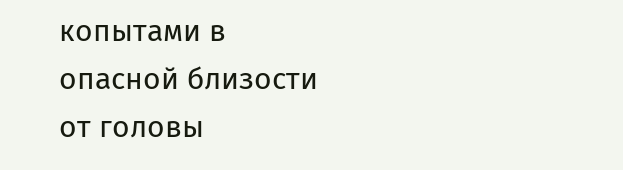копытами в опасной близости от головы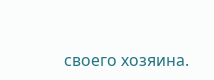своего хозяина.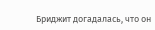Бриджит догадалась, что он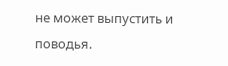не может выпустить и поводья.